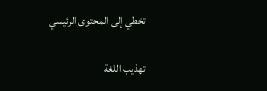تخطي إلى المحتوى الرئيسي

تهذيب اللغة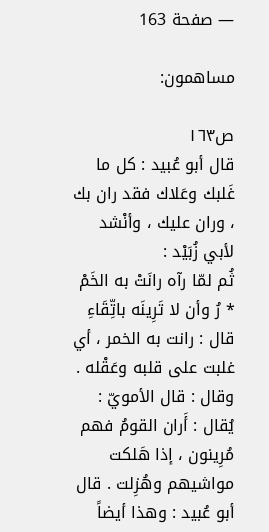— صفحة 163

مساهمون:

ص١٦٣
قال أبو عُبيد : كل ما غَلبك وعَلاك فقد ران بك ، وران عليك ، وأنْشد لأبي زُبَيْد :
ثُم لمّا رآه رانَتْ به الخَمْ * رُ وأن لا تَرِينَه باتِّقَاءِ
قال : رانت به الخمر ، أي غلبت على قلبه وعَقْله . وقال : قال الأمويّ : يُقال : أَران القومُ فهم مُرِينون ، إذا هَلكت مواشيهم وهُزِلت . قال أبو عُبيد : وهذا أيضاً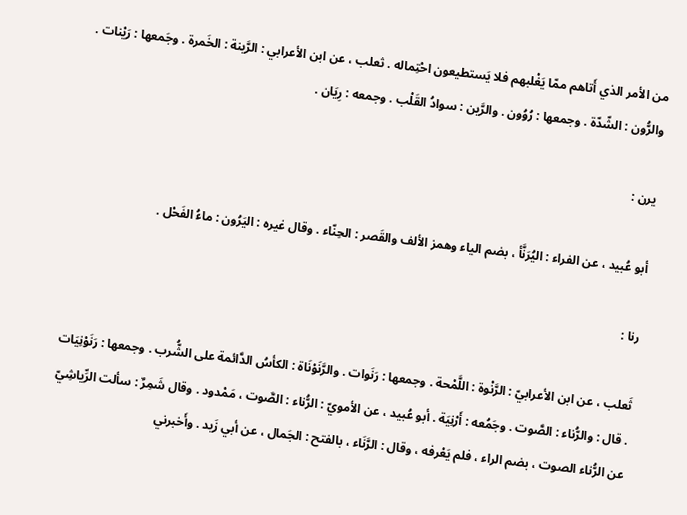من الأمر الذي أَتاهم ممّا يَغْلبهم فلا يَستطيعون احْتِماله . ثعلب ، عن ابن الأعرابي : الرَّينة : الخَمرة . وجَمعها : رَيْنات . والرُّون : الشّدّة . وجمعها : رُوُون . والرَّين : سوادُ القَلْب . وجمعه : رِيَان .

يرن :

أبو عُبيد ، عن الفراء : اليُرَنَّأ ، بضم الياء وهمز الألف والقَصر : الحِنّاء . وقال غيره : اليَرُون : ماءُ الفَحْل .

رنا :

ثَعلب ، عن ابن الأعرابيّ : الرَّنْوة : اللَّمْحة . وجمعها : رَنَوات . والرَّنَوْنَاة : الكأسُ الدَّائمة على الشُّرب . وجمعها : رَنَوْنِيَات . قال : والرُّناء : الصَّوت . وجَمُعه : أَرْنِيَة . أبو عُبيد ، عن الأمويّ : الرُّناء : الصَّوت ، مَمْدود . وقال شَمِرٌ : سألت الرِّياشِيّ عن الرُّناء الصوت ، بضم الراء ، فلم يَعْرفه ، وقال : الرَّنَاء ، بالفتح : الجَمال ، عن أبي زَيد . وأَخبرني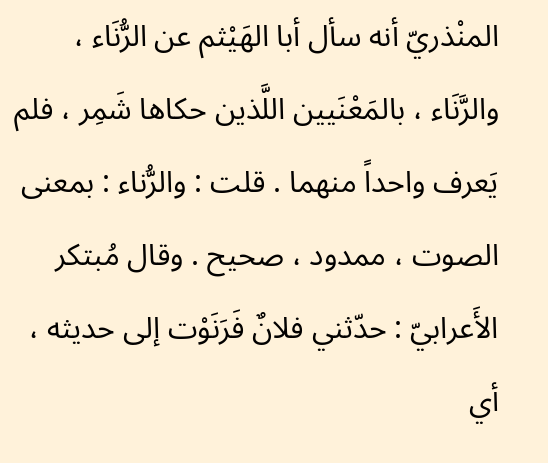المنْذريّ أنه سأل أبا الهَيْثم عن الرُّنَاء ، والرَّنَاء ، بالمَعْنَيين اللَّذين حكاها شَمِر ، فلم يَعرف واحداً منهما . قلت : والرُّناء : بمعنى الصوت ، ممدود ، صحيح . وقال مُبتكر الأَعرابيّ : حدّثني فلانٌ فَرَنَوْت إلى حديثه ، أي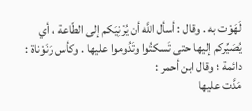لَهَوْت به . وقال : أسأل اللَّه أن يُرْنِيَكم إلى الطّاعة ، أي يُصَيِّركم إليها حتى تَسكتُوا وتَدُوموا عليها . وكأس رَنَوْناة : دائمة ؛ وقال ابن أحمر :
مَدَّت عليها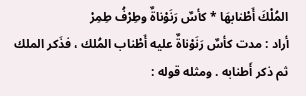المُلْكَ أَطْنابهَا * كأسٌ رَنَوْناةٌ وطِرْفُ طِمِرْ
أراد : مدت كأسٌ رَنَوْناةٌ عليه أَطْناب المُلك ، فذَكر الملك ثم ذكر أَطنابه . ومثله قوله :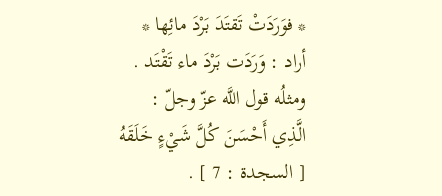* فوَرَدَتْ تَقتَدَ بَرْدَ مائِها *
أراد : وَرَدَت بَرْدَ ماء تَقْتَد . ومثلُه قول اللَّه عزّ وجلّ :
الَّذِي أَحْسَنَ كُلَّ شَيْءٍ خَلَقَهُ
[ السجدة : 7 ] .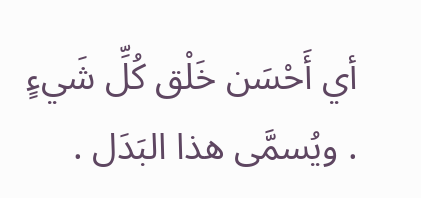أي أَحْسَن خَلْق كُلِّ شَيءٍ . ويُسمَّى هذا البَدَل .